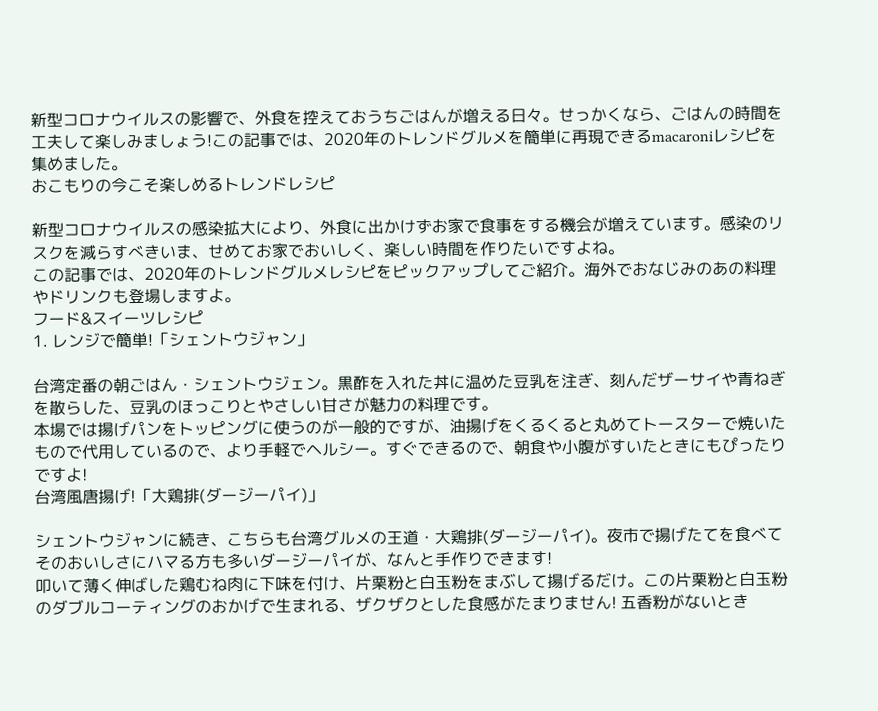新型コロナウイルスの影響で、外食を控えておうちごはんが増える日々。せっかくなら、ごはんの時間を工夫して楽しみましょう!この記事では、2020年のトレンドグルメを簡単に再現できるmacaroniレシピを集めました。
おこもりの今こそ楽しめるトレンドレシピ

新型コロナウイルスの感染拡大により、外食に出かけずお家で食事をする機会が増えています。感染のリスクを減らすべきいま、せめてお家でおいしく、楽しい時間を作りたいですよね。
この記事では、2020年のトレンドグルメレシピをピックアップしてご紹介。海外でおなじみのあの料理やドリンクも登場しますよ。
フード&スイーツレシピ
1. レンジで簡単!「シェントウジャン」

台湾定番の朝ごはん・シェントウジェン。黒酢を入れた丼に温めた豆乳を注ぎ、刻んだザーサイや青ねぎを散らした、豆乳のほっこりとやさしい甘さが魅力の料理です。
本場では揚げパンをトッピングに使うのが一般的ですが、油揚げをくるくると丸めてトースターで焼いたもので代用しているので、より手軽でヘルシー。すぐできるので、朝食や小腹がすいたときにもぴったりですよ!
台湾風唐揚げ!「大鶏排(ダージーパイ)」

シェントウジャンに続き、こちらも台湾グルメの王道・大鶏排(ダージーパイ)。夜市で揚げたてを食べてそのおいしさにハマる方も多いダージーパイが、なんと手作りできます!
叩いて薄く伸ばした鶏むね肉に下味を付け、片栗粉と白玉粉をまぶして揚げるだけ。この片栗粉と白玉粉のダブルコーティングのおかげで生まれる、ザクザクとした食感がたまりません! 五香粉がないとき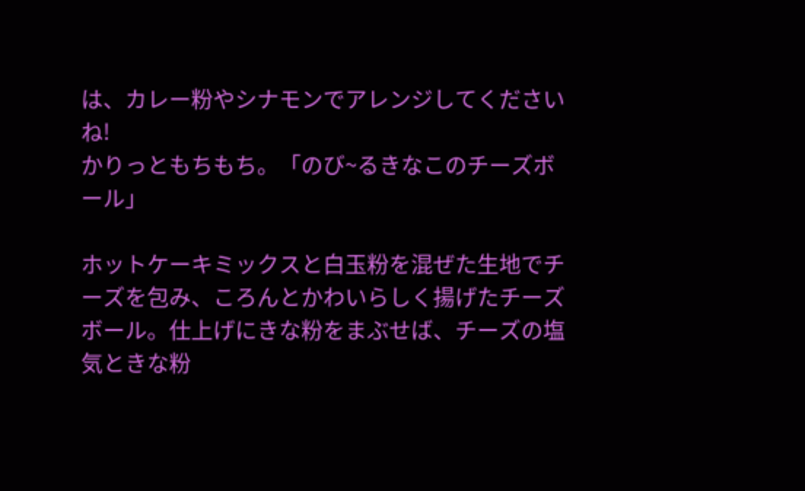は、カレー粉やシナモンでアレンジしてくださいね!
かりっともちもち。「のび~るきなこのチーズボール」

ホットケーキミックスと白玉粉を混ぜた生地でチーズを包み、ころんとかわいらしく揚げたチーズボール。仕上げにきな粉をまぶせば、チーズの塩気ときな粉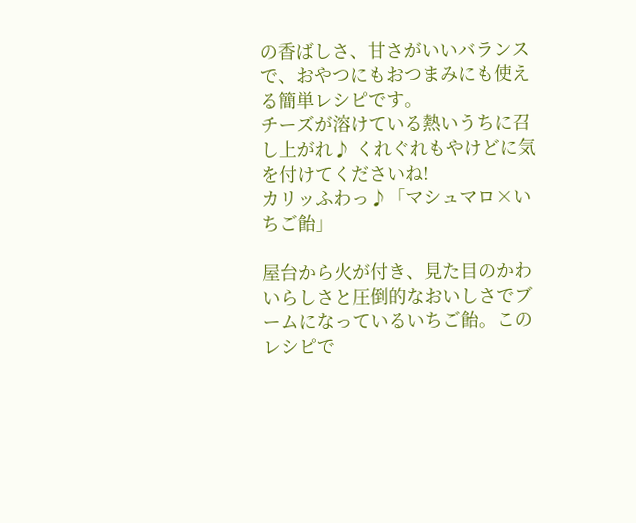の香ばしさ、甘さがいいバランスで、おやつにもおつまみにも使える簡単レシピです。
チーズが溶けている熱いうちに召し上がれ♪ くれぐれもやけどに気を付けてくださいね!
カリッふわっ♪「マシュマロ×いちご飴」

屋台から火が付き、見た目のかわいらしさと圧倒的なおいしさでブームになっているいちご飴。このレシピで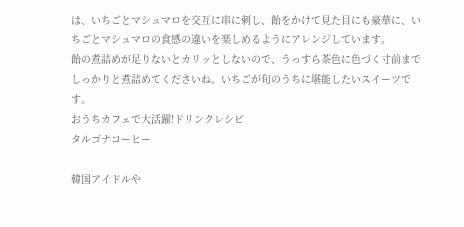は、いちごとマシュマロを交互に串に刺し、飴をかけて見た目にも豪華に、いちごとマシュマロの食感の違いを楽しめるようにアレンジしています。
飴の煮詰めが足りないとカリッとしないので、うっすら茶色に色づく寸前までしっかりと煮詰めてくださいね。いちごが旬のうちに堪能したいスイーツです。
おうちカフェで大活躍!ドリンクレシピ
タルゴナコーヒー

韓国アイドルや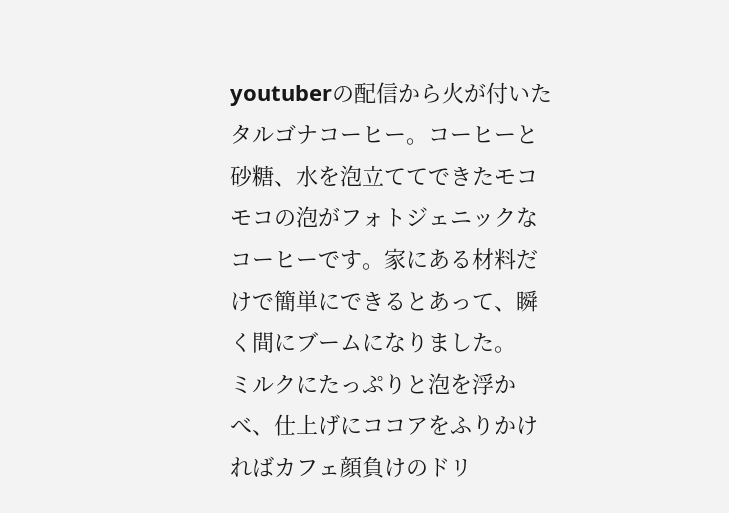youtuberの配信から火が付いたタルゴナコーヒー。コーヒーと砂糖、水を泡立ててできたモコモコの泡がフォトジェニックなコーヒーです。家にある材料だけで簡単にできるとあって、瞬く間にブームになりました。
ミルクにたっぷりと泡を浮かべ、仕上げにココアをふりかければカフェ顔負けのドリ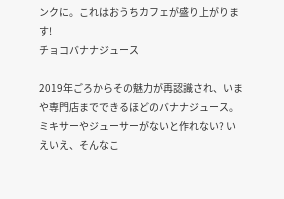ンクに。これはおうちカフェが盛り上がります!
チョコバナナジュース

2019年ごろからその魅力が再認識され、いまや専門店までできるほどのバナナジュース。ミキサーやジューサーがないと作れない? いえいえ、そんなこ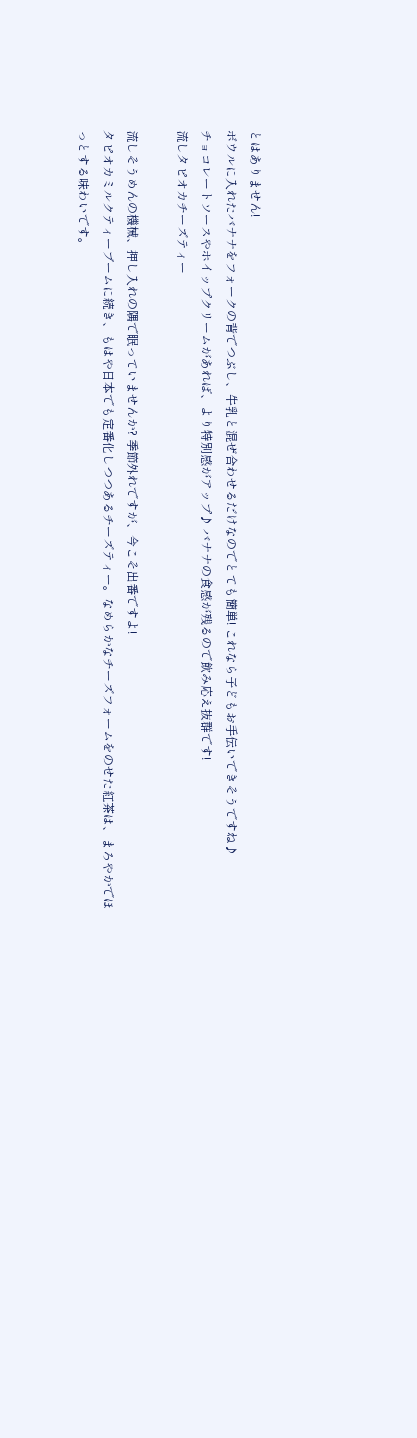とはありません!
ボウルに入れたバナナをフォークの背でつぶし、牛乳と混ぜ合わせるだけなのでとても簡単! これなら子どもお手伝いできそうですね♪
チョコレートソースやホイップクリームがあれば、より特別感がアップ♪ バナナの食感が残るので飲み応え抜群です!
流しタピオカチーズティー

流しそうめんの機械、押し入れの隅で眠っていませんか? 季節外れですが、今こそ出番ですよ!
タピオカミルクティーブームに続き、もはや日本でも定番化しつつあるチーズティー。なめらかなチーズフォームをのせた紅茶は、まろやかでほっとする味わいです。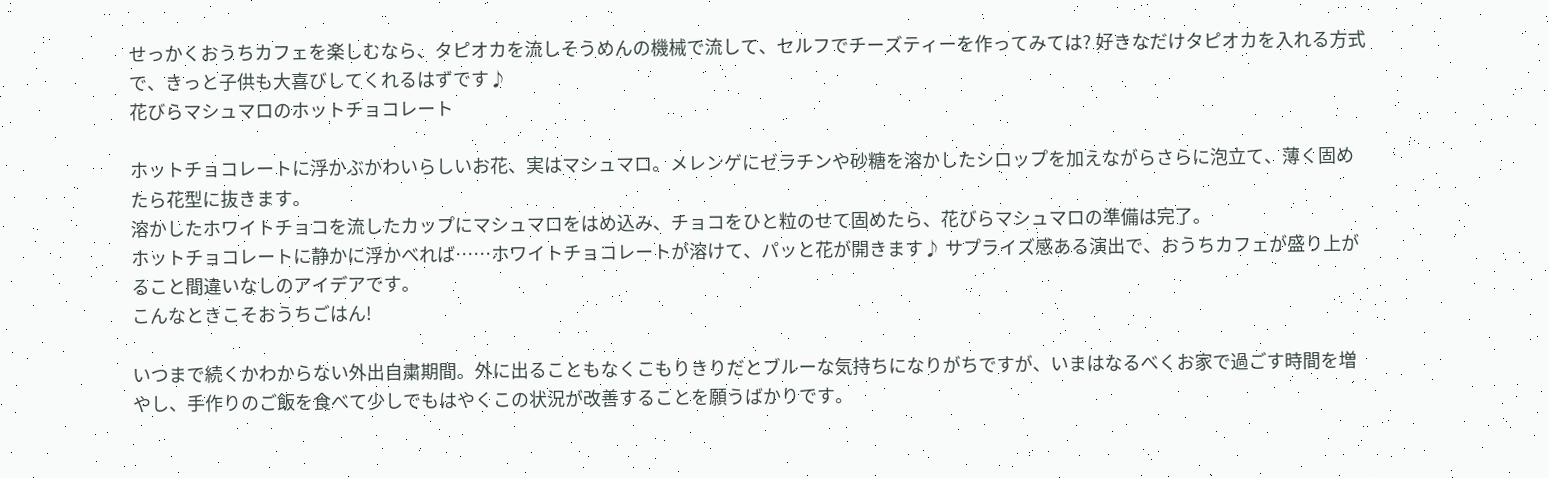せっかくおうちカフェを楽しむなら、タピオカを流しそうめんの機械で流して、セルフでチーズティーを作ってみては? 好きなだけタピオカを入れる方式で、きっと子供も大喜びしてくれるはずです♪
花びらマシュマロのホットチョコレート

ホットチョコレートに浮かぶかわいらしいお花、実はマシュマロ。メレンゲにゼラチンや砂糖を溶かしたシロップを加えながらさらに泡立て、薄く固めたら花型に抜きます。
溶かしたホワイトチョコを流したカップにマシュマロをはめ込み、チョコをひと粒のせて固めたら、花びらマシュマロの準備は完了。
ホットチョコレートに静かに浮かべれば……ホワイトチョコレートが溶けて、パッと花が開きます♪ サプライズ感ある演出で、おうちカフェが盛り上がること間違いなしのアイデアです。
こんなときこそおうちごはん!

いつまで続くかわからない外出自粛期間。外に出ることもなくこもりきりだとブルーな気持ちになりがちですが、いまはなるべくお家で過ごす時間を増やし、手作りのご飯を食べて少しでもはやくこの状況が改善することを願うばかりです。